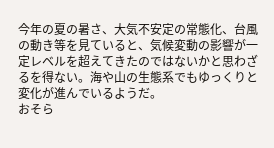今年の夏の暑さ、大気不安定の常態化、台風の動き等を見ていると、気候変動の影響が一定レベルを超えてきたのではないかと思わざるを得ない。海や山の生態系でもゆっくりと変化が進んでいるようだ。
おそら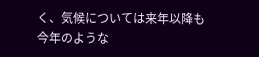く、気候については来年以降も今年のような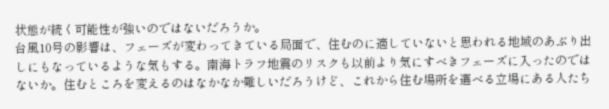状態が続く可能性が強いのではないだろうか。
台風10号の影響は、フェーズが変わってきている局面で、住むのに適していないと思われる地域のあぶり出しにもなっているような気もする。南海トラフ地震のリスクも以前より気にすべきフェーズに入ったのではないか。住むところを変えるのはなかなか難しいだろうけど、これから住む場所を選べる立場にある人たち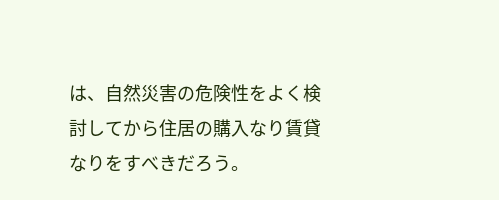は、自然災害の危険性をよく検討してから住居の購入なり賃貸なりをすべきだろう。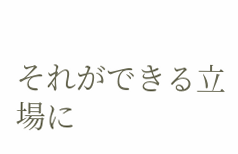それができる立場に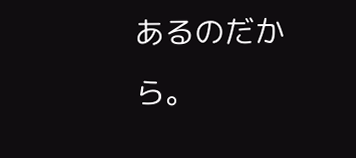あるのだから。